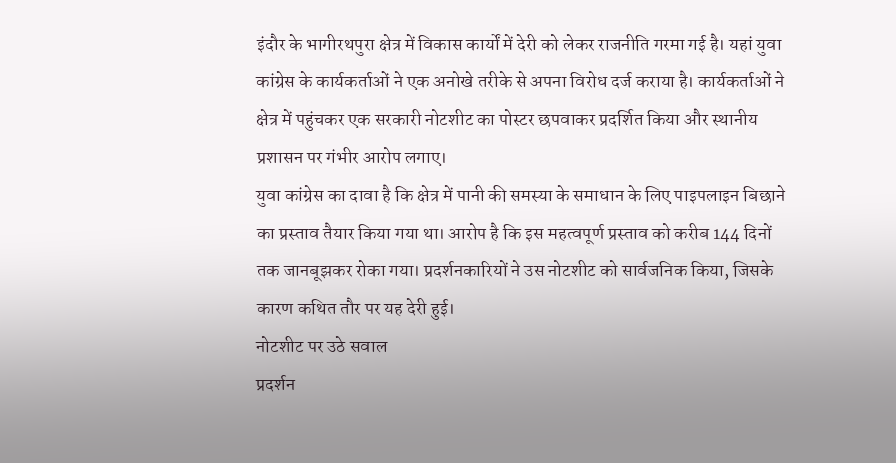इंदौर के भागीरथपुरा क्षेत्र में विकास कार्यों में देरी को लेकर राजनीति गरमा गई है। यहां युवा कांग्रेस के कार्यकर्ताओं ने एक अनोखे तरीके से अपना विरोध दर्ज कराया है। कार्यकर्ताओं ने क्षेत्र में पहुंचकर एक सरकारी नोटशीट का पोस्टर छपवाकर प्रदर्शित किया और स्थानीय प्रशासन पर गंभीर आरोप लगाए।
युवा कांग्रेस का दावा है कि क्षेत्र में पानी की समस्या के समाधान के लिए पाइपलाइन बिछाने का प्रस्ताव तैयार किया गया था। आरोप है कि इस महत्वपूर्ण प्रस्ताव को करीब 144 दिनों तक जानबूझकर रोका गया। प्रदर्शनकारियों ने उस नोटशीट को सार्वजनिक किया, जिसके कारण कथित तौर पर यह देरी हुई।
नोटशीट पर उठे सवाल
प्रदर्शन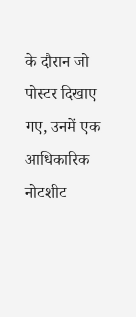के दौरान जो पोस्टर दिखाए गए, उनमें एक आधिकारिक नोटशीट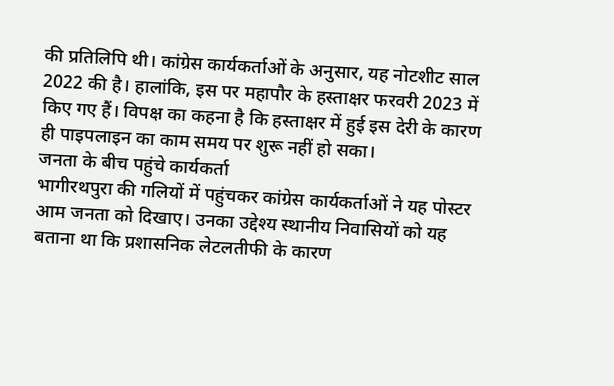की प्रतिलिपि थी। कांग्रेस कार्यकर्ताओं के अनुसार, यह नोटशीट साल 2022 की है। हालांकि, इस पर महापौर के हस्ताक्षर फरवरी 2023 में किए गए हैं। विपक्ष का कहना है कि हस्ताक्षर में हुई इस देरी के कारण ही पाइपलाइन का काम समय पर शुरू नहीं हो सका।
जनता के बीच पहुंचे कार्यकर्ता
भागीरथपुरा की गलियों में पहुंचकर कांग्रेस कार्यकर्ताओं ने यह पोस्टर आम जनता को दिखाए। उनका उद्देश्य स्थानीय निवासियों को यह बताना था कि प्रशासनिक लेटलतीफी के कारण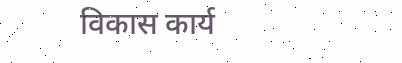विकास कार्य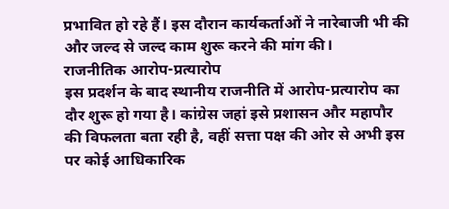प्रभावित हो रहे हैं। इस दौरान कार्यकर्ताओं ने नारेबाजी भी की और जल्द से जल्द काम शुरू करने की मांग की।
राजनीतिक आरोप-प्रत्यारोप
इस प्रदर्शन के बाद स्थानीय राजनीति में आरोप-प्रत्यारोप का दौर शुरू हो गया है। कांग्रेस जहां इसे प्रशासन और महापौर की विफलता बता रही है, वहीं सत्ता पक्ष की ओर से अभी इस पर कोई आधिकारिक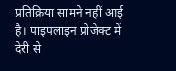प्रतिक्रिया सामने नहीं आई है। पाइपलाइन प्रोजेक्ट में देरी से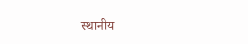स्थानीय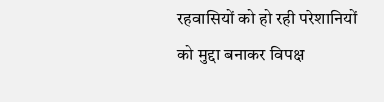रहवासियों को हो रही परेशानियों को मुद्दा बनाकर विपक्ष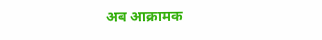अब आक्रामक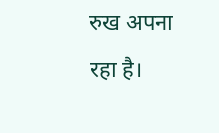रुख अपना रहा है।